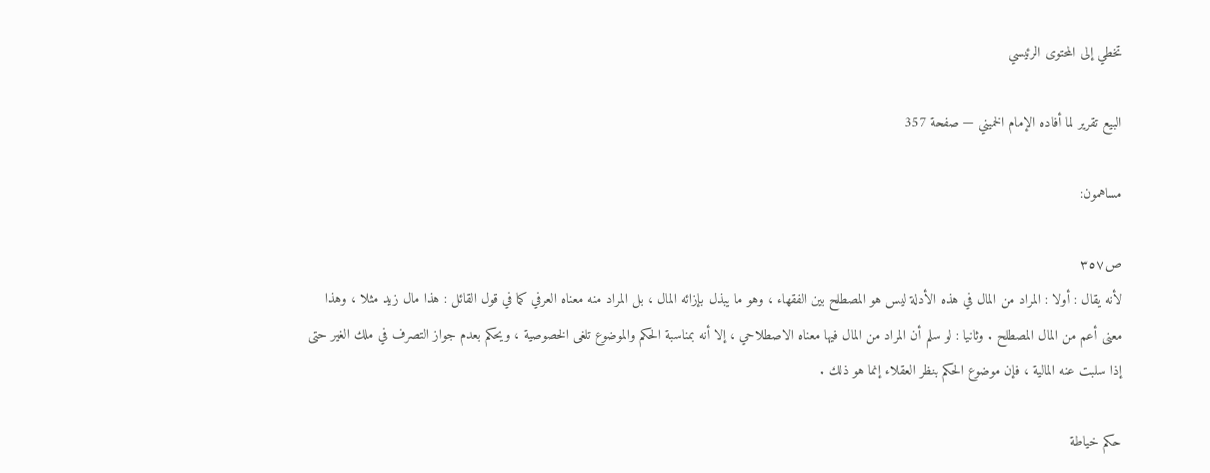تخطي إلى المحتوى الرئيسي

البيع تقرير لما أفاده الإمام الخميني — صفحة 357

مساهمون:

ص٣٥٧
لأنه يقال : أولا : المراد من المال في هذه الأدلة ليس هو المصطلح بين الفقهاء ، وهو ما يبذل بإزائه المال ، بل المراد منه معناه العرفي كما في قول القائل : هذا مال زيد مثلا ، وهذا معنى أعم من المال المصطلح . وثانيا : لو سلم أن المراد من المال فيها معناه الاصطلاحي ، إلا أنه بمناسبة الحكم والموضوع تلغى الخصوصية ، ويحكم بعدم جواز التصرف في ملك الغير حتى إذا سلبت عنه المالية ، فإن موضوع الحكم بنظر العقلاء إنما هو ذلك .

حكم خياطة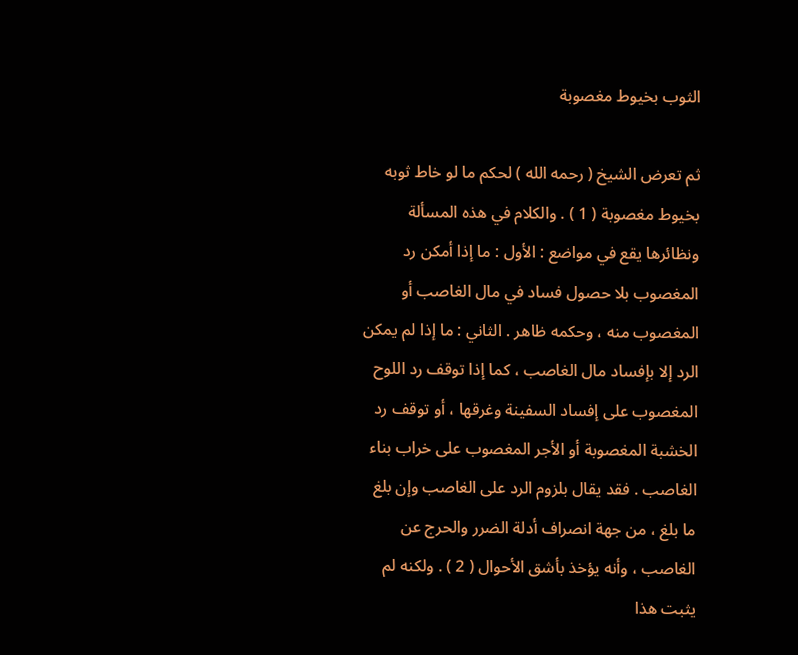الثوب بخيوط مغصوبة

ثم تعرض الشيخ ( رحمه الله ) لحكم ما لو خاط ثوبه بخيوط مغصوبة ( 1 ) . والكلام في هذه المسألة ونظائرها يقع في مواضع : الأول : ما إذا أمكن رد المغصوب بلا حصول فساد في مال الغاصب أو المغصوب منه ، وحكمه ظاهر . الثاني : ما إذا لم يمكن الرد إلا بإفساد مال الغاصب ، كما إذا توقف رد اللوح المغصوب على إفساد السفينة وغرقها ، أو توقف رد الخشبة المغصوبة أو الأجر المغصوب على خراب بناء الغاصب . فقد يقال بلزوم الرد على الغاصب وإن بلغ ما بلغ ، من جهة انصراف أدلة الضرر والحرج عن الغاصب ، وأنه يؤخذ بأشق الأحوال ( 2 ) . ولكنه لم يثبت هذا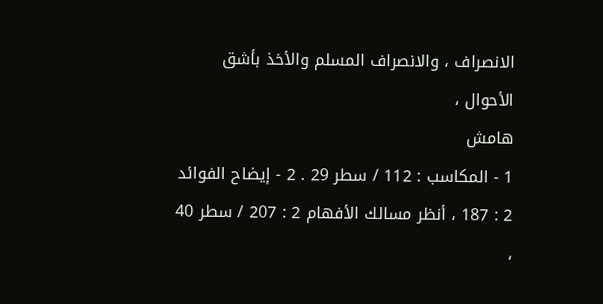الانصراف ، والانصراف المسلم والأخذ بأشق الأحوال ،
هامش
1 - المكاسب : 112 / سطر 29 . 2 - إيضاح الفوائد 2 : 187 ، أنظر مسالك الأفهام 2 : 207 / سطر 40 ،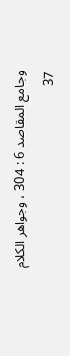وجامع المقاصد 6 : 304 ، وجواهر الكلام 37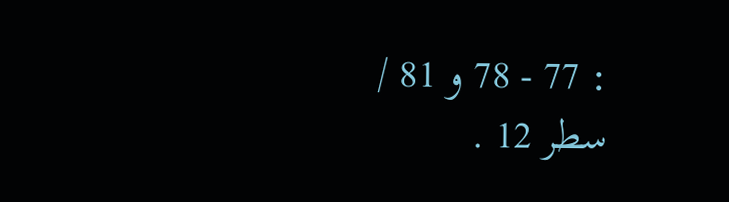: 77 - 78 و 81 / سطر 12 .